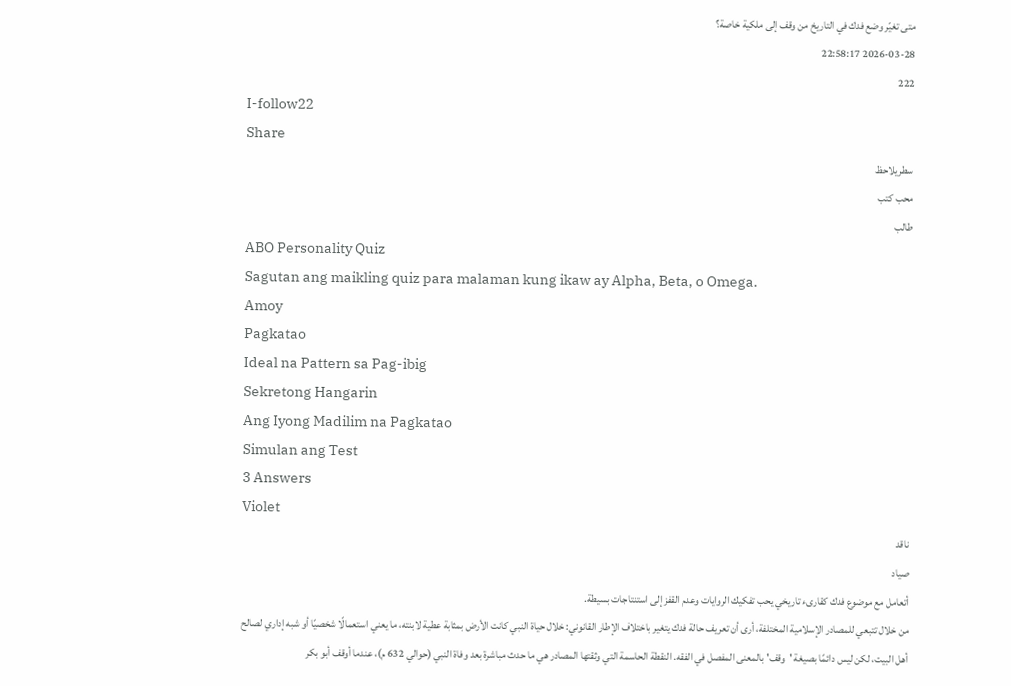متى تغيّر وضع فدك في التاريخ من وقف إلى ملكية خاصة؟
2026-03-28 22:58:17
222
I-follow22
Share
سطريلاحظ
محب كتب
طالب
ABO Personality Quiz
Sagutan ang maikling quiz para malaman kung ikaw ay Alpha, Beta, o Omega.
Amoy
Pagkatao
Ideal na Pattern sa Pag-ibig
Sekretong Hangarin
Ang Iyong Madilim na Pagkatao
Simulan ang Test
3 Answers
Violet
ناقد
صياد
أتعامل مع موضوع فدك كقارىء تاريخي يحب تفكيك الروايات وعدم القفز إلى استنتاجات بسيطة.
من خلال تتبعي للمصادر الإسلامية المختلفة، أرى أن تعريف حالة فدك يتغير باختلاف الإطار القانوني: خلال حياة النبي كانت الأرض بمثابة عطية لابنته، ما يعني استعمالًا شخصيًا أو شبه إداري لصالح أهل البيت، لكن ليس دائمًا بصيغة 'وقف' بالمعنى المفصل في الفقه. النقطة الحاسمة التي وثقتها المصادر هي ما حدث مباشرة بعد وفاة النبي (حوالي 632 م)، عندما أوقف أبو بكر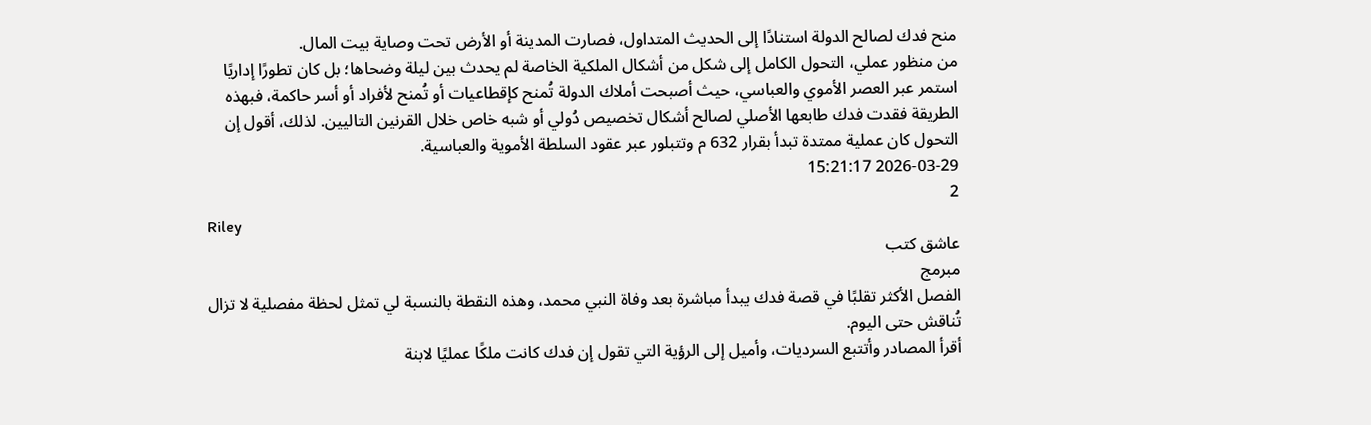منح فدك لصالح الدولة استنادًا إلى الحديث المتداول، فصارت المدينة أو الأرض تحت وصاية بيت المال.
من منظور عملي، التحول الكامل إلى شكل من أشكال الملكية الخاصة لم يحدث بين ليلة وضحاها؛ بل كان تطورًا إداريًا استمر عبر العصر الأموي والعباسي، حيث أصبحت أملاك الدولة تُمنح كإقطاعيات أو تُمنح لأفراد أو أسر حاكمة، فبهذه الطريقة فقدت فدك طابعها الأصلي لصالح أشكال تخصيص دُولي أو شبه خاص خلال القرنين التاليين. لذلك، أقول إن التحول كان عملية ممتدة تبدأ بقرار 632 م وتتبلور عبر عقود السلطة الأموية والعباسية.
2026-03-29 15:21:17
2
Riley
عاشق كتب
مبرمج
الفصل الأكثر تقلبًا في قصة فدك يبدأ مباشرة بعد وفاة النبي محمد، وهذه النقطة بالنسبة لي تمثل لحظة مفصلية لا تزال تُناقش حتى اليوم.
أقرأ المصادر وأتتبع السرديات، وأميل إلى الرؤية التي تقول إن فدك كانت ملكًا عمليًا لابنة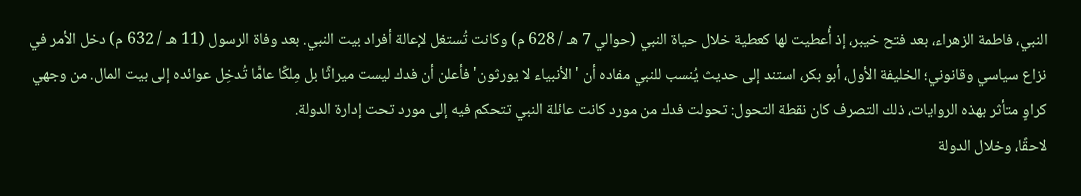النبي، فاطمة الزهراء، بعد فتح خيبر، إذ أُعطيت لها كعطية خلال حياة النبي (حوالي 7 هـ / 628 م) وكانت تُستغل لإعالة أفراد بيت النبي. بعد وفاة الرسول (11 هـ / 632 م) دخل الأمر في نزاع سياسي وقانوني؛ الخليفة الأول، أبو بكر، استند إلى حديث يُنسب للنبي مفاده أن 'الأنبياء لا يورثون' فأعلن أن فدك ليست ميراثًا بل مِلكًا عامًّا تُدخِل عوائده إلى بيت المال. من وجهي كراوٍ متأثر بهذه الروايات، ذلك التصرف كان نقطة التحول: تحولت فدك من مورد كانت عائلة النبي تتحكم فيه إلى مورد تحت إدارة الدولة.
لاحقًا، وخلال الدولة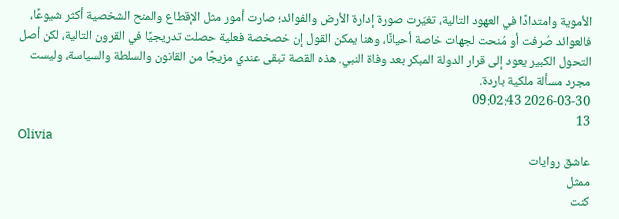الأموية وامتدادًا في العهود التالية، تغيّرت صورة إدارة الأرض والفوائد؛ صارت أمور مثل الإقطاع والمنح الشخصية أكثر شيوعًا، فالعوائد صُرفت أو مُنحت لجهات خاصة أحيانًا، وهنا يمكن القول إن خصخصة فعلية حصلت تدريجيًا في القرون التالية، لكن أصل التحول الكبير يعود إلى قرار الدولة المبكر بعد وفاة النبي. هذه القصة تبقى عندي مزيجًا من القانون والسلطة والسياسة، وليست مجرد مسألة ملكية باردة.
2026-03-30 09:02:43
13
Olivia
عاشق روايات
ممثل
كنت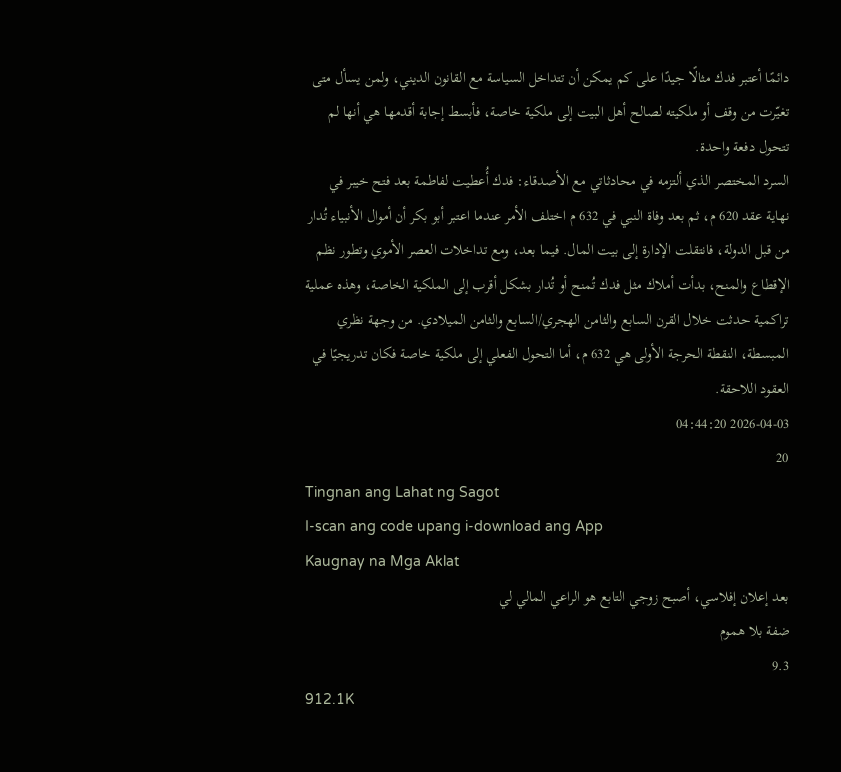دائمًا أعتبر فدك مثالًا جيدًا على كم يمكن أن تتداخل السياسة مع القانون الديني، ولمن يسأل متى تغيّرت من وقف أو ملكيته لصالح أهل البيت إلى ملكية خاصة، فأبسط إجابة أقدمها هي أنها لم تتحول دفعة واحدة.
السرد المختصر الذي ألتزمه في محادثاتي مع الأصدقاء: فدك أُعطيت لفاطمة بعد فتح خيبر في نهاية عقد 620 م، ثم بعد وفاة النبي في 632 م اختلف الأمر عندما اعتبر أبو بكر أن أموال الأنبياء تُدار من قبل الدولة، فانتقلت الإدارة إلى بيت المال. فيما بعد، ومع تداخلات العصر الأموي وتطور نظم الإقطاع والمنح، بدأت أملاك مثل فدك تُمنح أو تُدار بشكل أقرب إلى الملكية الخاصة، وهذه عملية تراكمية حدثت خلال القرن السابع والثامن الهجري/السابع والثامن الميلادي. من وجهة نظري المبسطة، النقطة الحرجة الأولى هي 632 م، أما التحول الفعلي إلى ملكية خاصة فكان تدريجيًا في العقود اللاحقة.
2026-04-03 04:44:20
20
Tingnan ang Lahat ng Sagot
I-scan ang code upang i-download ang App
Kaugnay na Mga Aklat
بعد إعلان إفلاسي، أصبح زوجي التابع هو الراعي المالي لي
ضفة بلا هموم
9.3
912.1K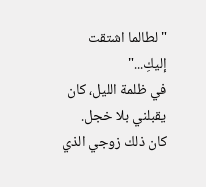"لطالما اشتقت إليكِ..."
في ظلمة الليل، كان يقبلني بلا خجل.
كان ذلك زوجي الذي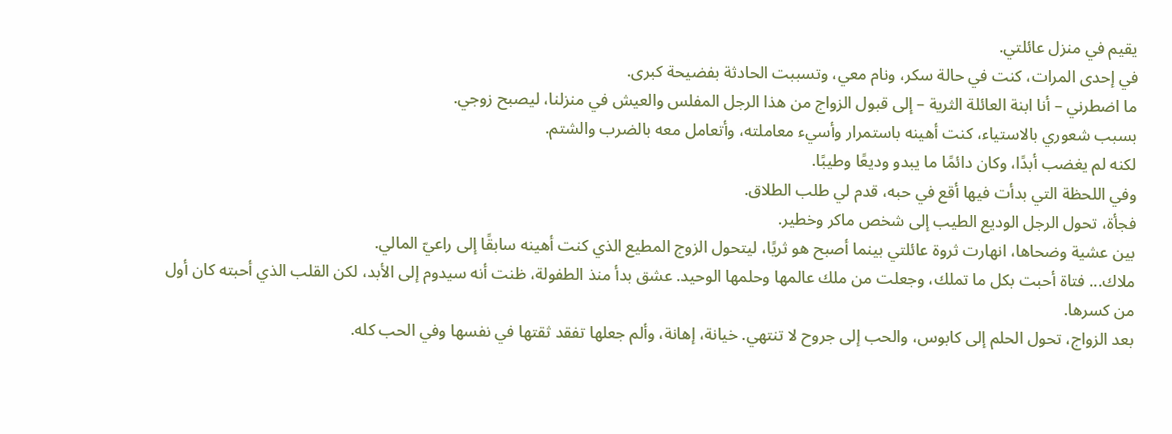يقيم في منزل عائلتي.
في إحدى المرات، كنت في حالة سكر، ونام معي، وتسببت الحادثة بفضيحة كبرى.
ما اضطرني – أنا ابنة العائلة الثرية – إلى قبول الزواج من هذا الرجل المفلس والعيش في منزلنا، ليصبح زوجي.
بسبب شعوري بالاستياء، كنت أهينه باستمرار وأسيء معاملته، وأتعامل معه بالضرب والشتم.
لكنه لم يغضب أبدًا، وكان دائمًا ما يبدو وديعًا وطيبًا.
وفي اللحظة التي بدأت فيها أقع في حبه، قدم لي طلب الطلاق.
فجأة، تحول الرجل الوديع الطيب إلى شخص ماكر وخطير.
بين عشية وضحاها، انهارت ثروة عائلتي بينما أصبح هو ثريًا، ليتحول الزوج المطيع الذي كنت أهينه سابقًا إلى راعيّ المالي.
ملاك... فتاة أحبت بكل ما تملك، وجعلت من ملك عالمها وحلمها الوحيد. عشق بدأ منذ الطفولة، ظنت أنه سيدوم إلى الأبد، لكن القلب الذي أحبته كان أول من كسرها.
بعد الزواج، تحول الحلم إلى كابوس، والحب إلى جروح لا تنتهي. خيانة، إهانة، وألم جعلها تفقد ثقتها في نفسها وفي الحب كله.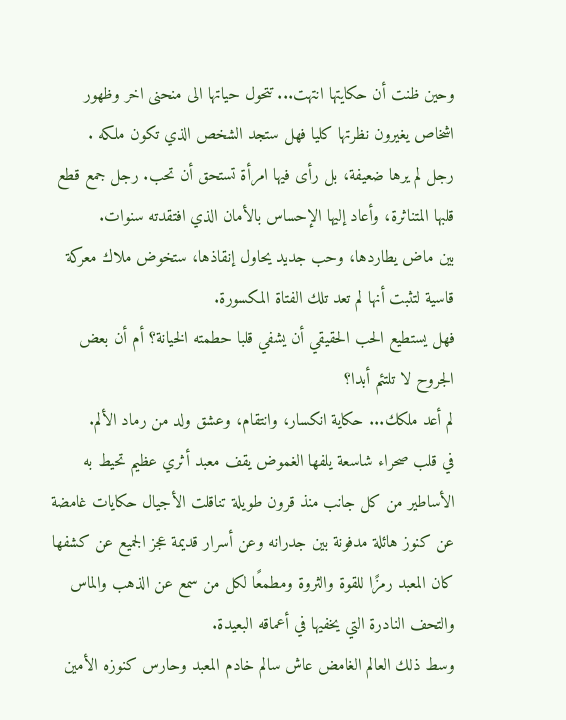وحين ظنت أن حكايتها انتهت... تتحول حياتها الى منحنى اخر وظهور اشخاص يغيرون نظرتها كليا فهل ستجد الشخص الذي تكون ملكه .
رجل لم يرها ضعيفة، بل رأى فيها امرأة تستحق أن تحب. رجل جمع قطع قلبها المتناثرة، وأعاد إليها الإحساس بالأمان الذي افتقدته سنوات.
بين ماض يطاردها، وحب جديد يحاول إنقاذها، ستخوض ملاك معركة قاسية لتثبت أنها لم تعد تلك الفتاة المكسورة.
فهل يستطيع الحب الحقيقي أن يشفي قلبا حطمته الخيانة؟ أم أن بعض الجروح لا تلتئم أبدا؟
لم أعد ملكك... حكاية انكسار، وانتقام، وعشق ولد من رماد الألم.
في قلب صحراء شاسعة يلفها الغموض يقف معبد أثري عظيم تحيط به الأساطير من كل جانب منذ قرون طويلة تناقلت الأجيال حكايات غامضة عن كنوز هائلة مدفونة بين جدرانه وعن أسرار قديمة عجز الجميع عن كشفها كان المعبد رمزًا للقوة والثروة ومطمعًا لكل من سمع عن الذهب والماس والتحف النادرة التي يخفيها في أعماقه البعيدة.
وسط ذلك العالم الغامض عاش سالم خادم المعبد وحارس كنوزه الأمين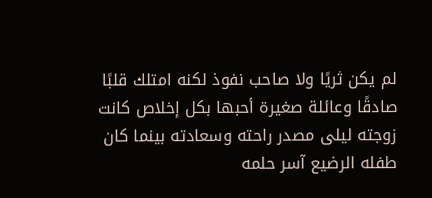لم يكن ثريًا ولا صاحب نفوذ لكنه امتلك قلبًا صادقًا وعائلة صغيرة أحبها بكل إخلاص كانت زوجته ليلى مصدر راحته وسعادته بينما كان طفله الرضيع آسر حلمه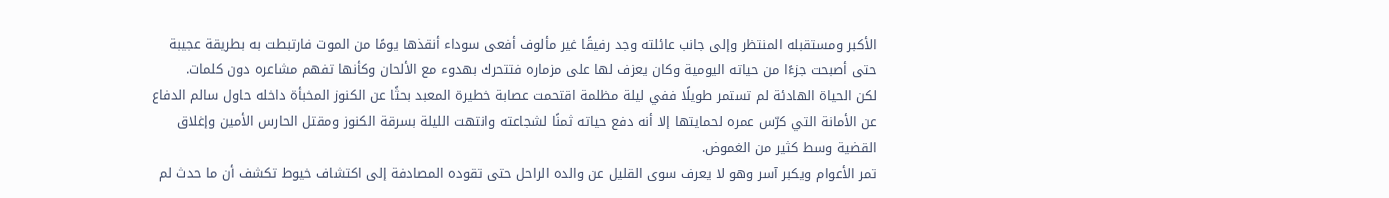الأكبر ومستقبله المنتظر وإلى جانب عائلته وجد رفيقًا غير مألوف أفعى سوداء أنقذها يومًا من الموت فارتبطت به بطريقة عجيبة حتى أصبحت جزءًا من حياته اليومية وكان يعزف لها على مزماره فتتحرك بهدوء مع الألحان وكأنها تفهم مشاعره دون كلمات.
لكن الحياة الهادئة لم تستمر طويلًا ففي ليلة مظلمة اقتحمت عصابة خطيرة المعبد بحثًا عن الكنوز المخبأة داخله حاول سالم الدفاع عن الأمانة التي كرّس عمره لحمايتها إلا أنه دفع حياته ثمنًا لشجاعته وانتهت الليلة بسرقة الكنوز ومقتل الحارس الأمين وإغلاق القضية وسط كثير من الغموض.
تمر الأعوام ويكبر آسر وهو لا يعرف سوى القليل عن والده الراحل حتى تقوده المصادفة إلى اكتشاف خيوط تكشف أن ما حدث لم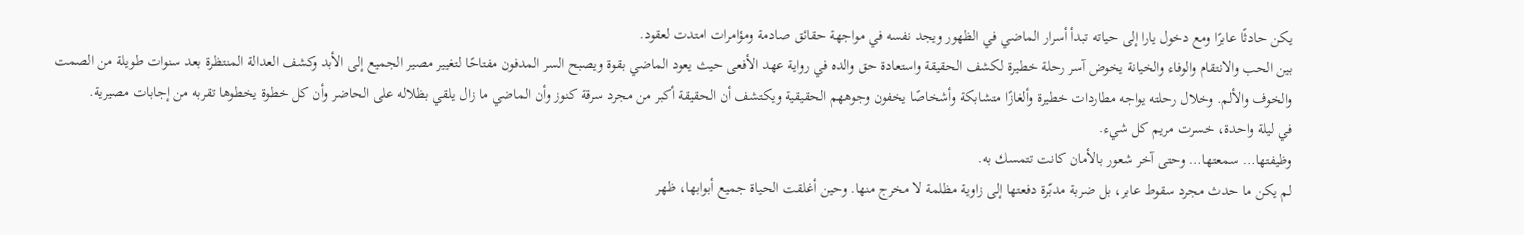يكن حادثًا عابرًا ومع دخول يارا إلى حياته تبدأ أسرار الماضي في الظهور ويجد نفسه في مواجهة حقائق صادمة ومؤامرات امتدت لعقود.
بين الحب والانتقام والوفاء والخيانة يخوض آسر رحلة خطيرة لكشف الحقيقة واستعادة حق والده في رواية عهد الأفعى حيث يعود الماضي بقوة ويصبح السر المدفون مفتاحًا لتغيير مصير الجميع إلى الأبد وكشف العدالة المنتظرة بعد سنوات طويلة من الصمت والخوف والألم. وخلال رحلته يواجه مطاردات خطيرة وألغازًا متشابكة وأشخاصًا يخفون وجوههم الحقيقية ويكتشف أن الحقيقة أكبر من مجرد سرقة كنوز وأن الماضي ما زال يلقي بظلاله على الحاضر وأن كل خطوة يخطوها تقربه من إجابات مصيرية.
في ليلة واحدة، خسرت مريم كل شيء.
وظيفتها… سمعتها… وحتى آخر شعور بالأمان كانت تتمسك به.
لم يكن ما حدث مجرد سقوط عابر، بل ضربة مدبّرة دفعتها إلى زاوية مظلمة لا مخرج منها. وحين أغلقت الحياة جميع أبوابها، ظهر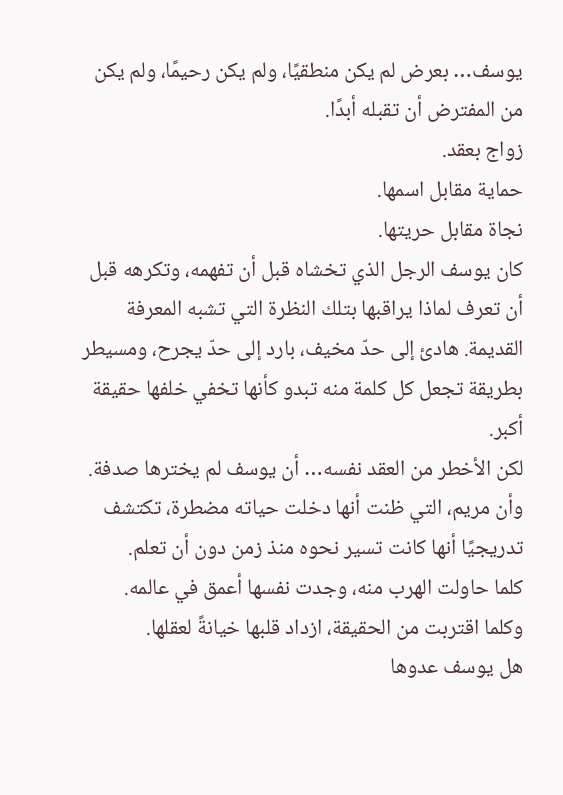يوسف… بعرض لم يكن منطقيًا، ولم يكن رحيمًا، ولم يكن من المفترض أن تقبله أبدًا.
زواج بعقد.
حماية مقابل اسمها.
نجاة مقابل حريتها.
كان يوسف الرجل الذي تخشاه قبل أن تفهمه، وتكرهه قبل أن تعرف لماذا يراقبها بتلك النظرة التي تشبه المعرفة القديمة. هادئ إلى حدّ مخيف، بارد إلى حدّ يجرح، ومسيطر بطريقة تجعل كل كلمة منه تبدو كأنها تخفي خلفها حقيقة أكبر.
لكن الأخطر من العقد نفسه… أن يوسف لم يخترها صدفة.
وأن مريم، التي ظنت أنها دخلت حياته مضطرة، تكتشف تدريجيًا أنها كانت تسير نحوه منذ زمن دون أن تعلم.
كلما حاولت الهرب منه، وجدت نفسها أعمق في عالمه.
وكلما اقتربت من الحقيقة، ازداد قلبها خيانةً لعقلها.
هل يوسف عدوها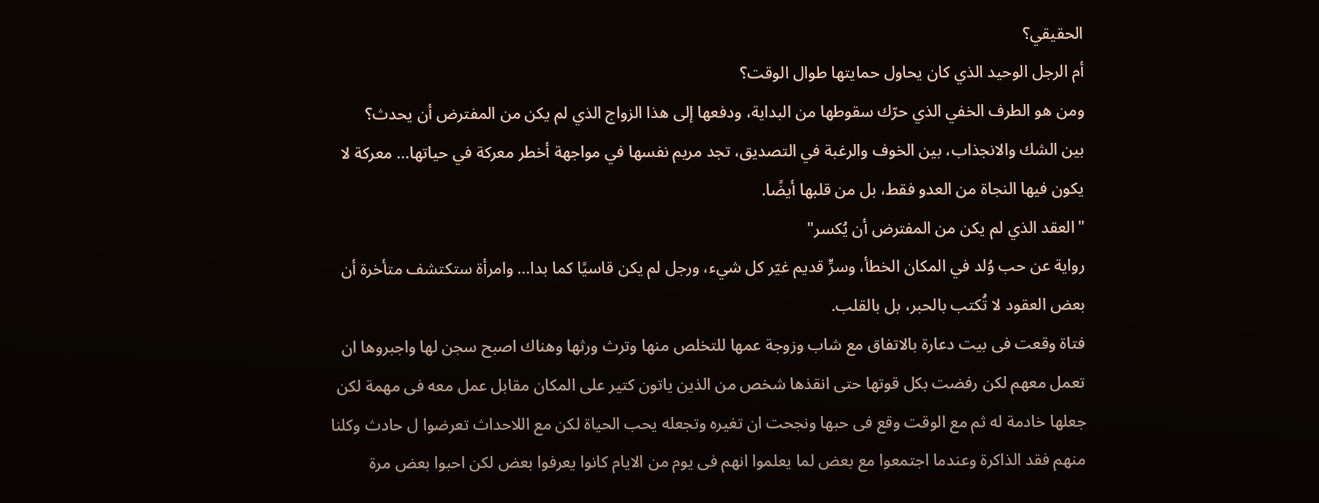الحقيقي؟
أم الرجل الوحيد الذي كان يحاول حمايتها طوال الوقت؟
ومن هو الطرف الخفي الذي حرّك سقوطها من البداية، ودفعها إلى هذا الزواج الذي لم يكن من المفترض أن يحدث؟
بين الشك والانجذاب، بين الخوف والرغبة في التصديق، تجد مريم نفسها في مواجهة أخطر معركة في حياتها… معركة لا يكون فيها النجاة من العدو فقط، بل من قلبها أيضًا.
"العقد الذي لم يكن من المفترض أن يُكسر"
رواية عن حب وُلد في المكان الخطأ، وسرٍّ قديم غيّر كل شيء، ورجل لم يكن قاسيًا كما بدا… وامرأة ستكتشف متأخرة أن بعض العقود لا تُكتب بالحبر، بل بالقلب.
فتاة وقعت فى بيت دعارة بالاتفاق مع شاب وزوجة عمها للتخلص منها وترث ورثها وهناك اصبح سجن لها واجبروها ان تعمل معهم لكن رفضت بكل قوتها حتى انقذها شخص من الذين ياتون كتير على المكان مقابل عمل معه فى مهمة لكن جعلها خادمة له ثم مع الوقت وقع فى حبها ونجحت ان تغيره وتجعله يحب الحياة لكن مع اللاحداث تعرضوا ل حادث وكلنا منهم فقد الذاكرة وعندما اجتمعوا مع بعض لما يعلموا انهم فى يوم من الايام كانوا يعرفوا بعض لكن احبوا بعض مرة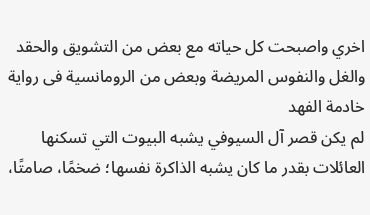اخري واصبحت كل حياته مع بعض من التشويق والحقد والغل والنفوس المريضة وبعض من الرومانسية فى رواية خادمة الفهد
لم يكن قصر آل السيوفي يشبه البيوت التي تسكنها العائلات بقدر ما كان يشبه الذاكرة نفسها؛ ضخمًا، صامتًا،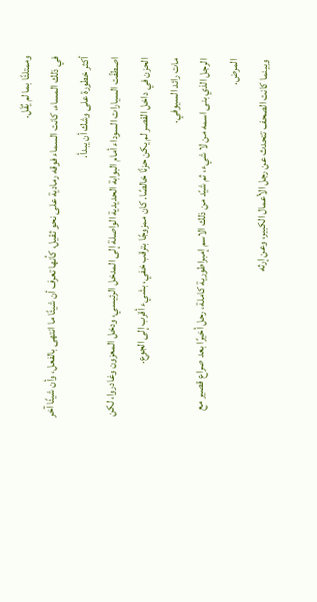وممتلئًا بما لم يُقَل.
في ذلك المساء، كانت السماء فوقه رمادية على نحو ثقيل، كأنها تعرف أن شيئًا ما انتهى بالفعل، وأن شيئًا آخر أكثر خطورة على وشك أن يبدأ.
اصطفّت السيارات السوداء أمام البوابة الحديدية الواصلة إلى المدخل الرئيسي، ودخل المعزون وغادروا، لكن الحزن في داخل القصر لم يكن حزنًا خالصًا. كان ممزوجًا بترقب خفي، بشيء أقرب إلى الجوع.
مات رائد السيوفي.
الرجل الذي بنى اسمه من لا شيء، ثم شيّد من ذلك الاسم إمبراطورية كاملة، رحل أخيرًا بعد صراع قصير مع المرض.
وبينما كانت الصحف تتحدث عن رجل الأعمال الكبير، وعن إرثه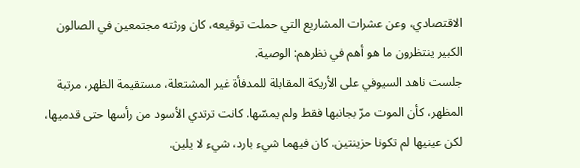الاقتصادي، وعن عشرات المشاريع التي حملت توقيعه، كان ورثته مجتمعين في الصالون الكبير ينتظرون ما هو أهم في نظرهم: الوصية.
جلست ناهد السيوفي على الأريكة المقابلة للمدفأة غير المشتعلة، مستقيمة الظهر، مرتبة المظهر، كأن الموت مرّ بجانبها فقط ولم يمسّها. كانت ترتدي الأسود من رأسها حتى قدميها، لكن عينيها لم تكونا حزينتين. كان فيهما شيء بارد، شيء لا يلين.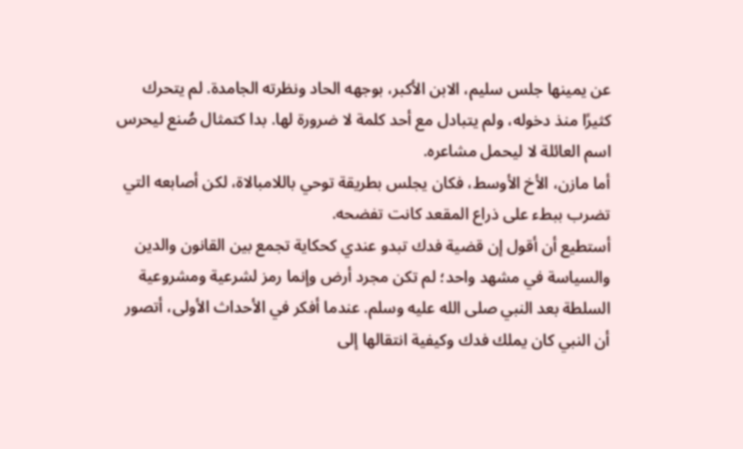عن يمينها جلس سليم، الابن الأكبر، بوجهه الحاد ونظرته الجامدة. لم يتحرك كثيرًا منذ دخوله، ولم يتبادل مع أحد كلمة لا ضرورة لها. بدا كتمثال صُنع ليحرس اسم العائلة لا ليحمل مشاعره.
أما مازن، الأخ الأوسط، فكان يجلس بطريقة توحي باللامبالاة، لكن أصابعه التي تضرب ببطء على ذراع المقعد كانت تفضحه.
أستطيع أن أقول إن قضية فدك تبدو عندي كحكاية تجمع بين القانون والدين والسياسة في مشهد واحد؛ لم تكن مجرد أرض وإنما رمز لشرعية ومشروعية السلطة بعد النبي صلى الله عليه وسلم. عندما أفكر في الأحداث الأولى، أتصور أن النبي كان يملك فدك وكيفية انتقالها إلى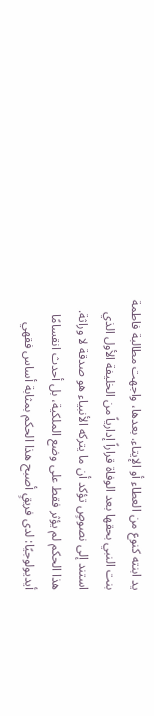يد ابنته كنوع من العطاء أو الإيتاء. بعدها، واجهت مطالبة فاطمة بنت النبي بحقها بعد الوفاة قراراً إدارياً من الخليفة الأول الذي استند إلى نصوصٍ تؤكد أن ما يتركه الأنبياء هو صدقة لا وراثة. هذا الحكم لم يؤثر فقط على وضع الملكية، بل أحدث انقسامًا أيديولوجيًا: لدى فريقٍ أصبح هذا الحكم بمثابة أساس فقهي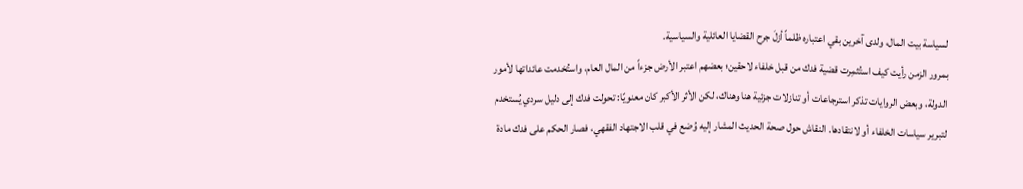لسياسة بيت المال، ولدى آخرين بقي اعتباره ظلماً أزلَ جرح القضايا العائلية والسياسية.
بمرور الزمن رأيت كيف استُثمِرت قضية فدك من قبل خلفاء لاحقين؛ بعضهم اعتبر الأرض جزءاً من المال العام، واستُخدمت عائداتها لأمور الدولة، وبعض الروايات تذكر استرجاعات أو تنازلات جزئية هنا وهناك، لكن الأثر الأكبر كان معنويًا: تحولت فدك إلى دليل سردي يُستخدم لتبرير سياسات الخلفاء أو لانتقادها. النقاش حول صحة الحديث المشار إليه وُضع في قلب الاجتهاد الفقهي، فصار الحكم على فدك مادة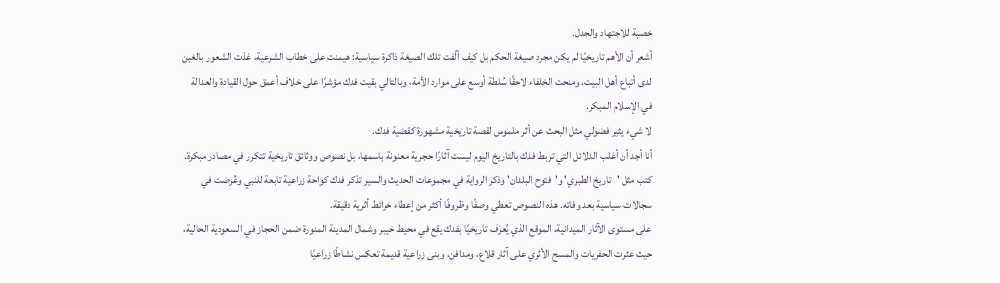خصبة للاجتهاد والجدل.
أشعر أن الأهم تاريخيًا لم يكن مجرد صيغة الحكم بل كيف ألّفت تلك الصيغة ذاكرة سياسية: هيمنت على خطاب الشرعية، غذت الشعور بالغبن لدى أتباع أهل البيت، ومنحت الخلفاء لاحقًا سُلطة أوسع على موارد الأمة، وبالتالي بقيت فدك مؤشرًا على خلاف أعمق حول القيادة والعدالة في الإسلام المبكر.
لا شيء يثير فضولي مثل البحث عن أثر ملموس لقصة تاريخية مشهورة كقضية فدك.
أنا أجد أن أغلب الدلائل التي تربط فدك بالتاريخ اليوم ليست آثارًا حجرية معنونة باسمها، بل نصوص ووثائق تاريخية تتكرر في مصادر مبكرة. كتب مثل 'تاريخ الطبري' و'فتوح البلدان' وذكر الرواية في مجموعات الحديث والسير تذكر فدك كواحة زراعية تابعة للنبي وعُرضت في سجالات سياسية بعد وفاته. هذه النصوص تعطي وصفًا وظروفًا أكثر من إعطاء خرائط أثرية دقيقة.
على مستوى الآثار الميدانية، الموقع الذي يُعرَف تاريخيًا بفدك يقع في محيط خيبر وشمال المدينة المنورة ضمن الحجاز في السعودية الحالية، حيث عثرت الحفريات والمسح الأثري على آثار قلاع، ومدافن، وبنى زراعية قديمة تعكس نشاطًا زراعيًا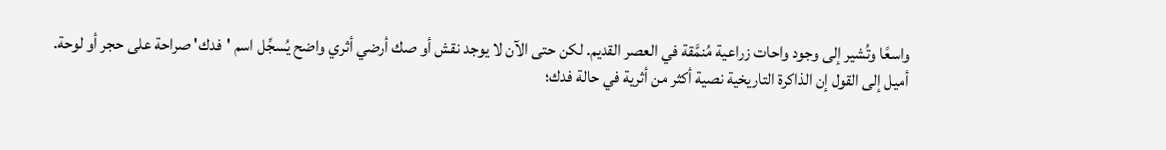واسعًا وتُشير إلى وجود واحات زراعية مُنمَّقة في العصر القديم. لكن حتى الآن لا يوجد نقش أو صك أرضي أثري واضح يُسجِّل اسم 'فدك' صراحة على حجر أو لوحة.
أميل إلى القول إن الذاكرة التاريخية نصية أكثر من أثرية في حالة فدك؛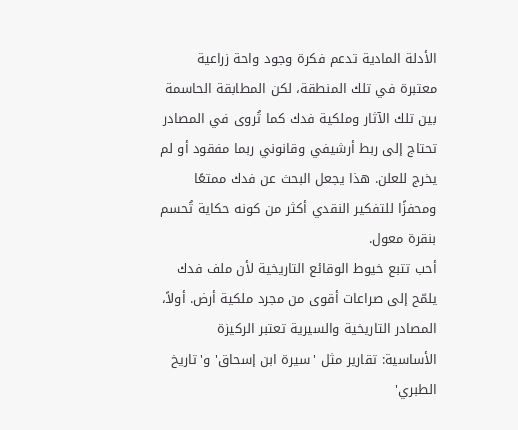الأدلة المادية تدعم فكرة وجود واحة زراعية معتبرة في تلك المنطقة، لكن المطابقة الحاسمة بين تلك الآثار وملكية فدك كما تُروى في المصادر تحتاج إلى ربط أرشيفي وقانوني ربما مفقود أو لم يخرج للعلن. هذا يجعل البحث عن فدك ممتعًا ومحفزًا للتفكير النقدي أكثر من كونه حكاية تُحسم بنقرة معول.
أحب تتبع خيوط الوقائع التاريخية لأن ملف فدك يلمّح إلى صراعات أقوى من مجرد ملكية أرض. أولاً، المصادر التاريخية والسيرية تعتبر الركيزة الأساسية: تقارير مثل 'سيرة ابن إسحاق' و'تاريخ الطبري'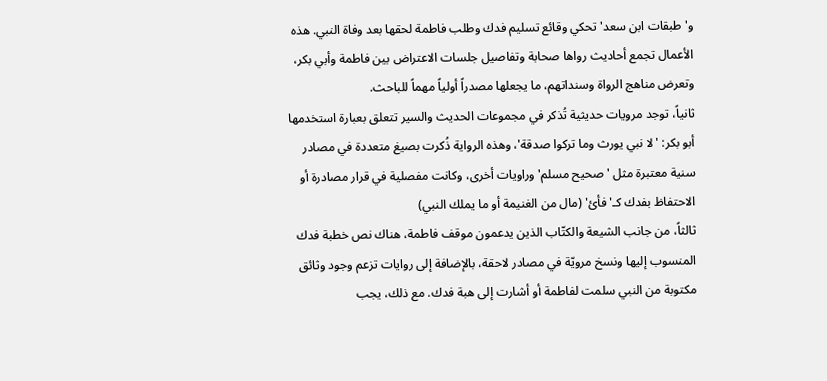و'طبقات ابن سعد' تحكي وقائع تسليم فدك وطلب فاطمة لحقها بعد وفاة النبي. هذه الأعمال تجمع أحاديث رواها صحابة وتفاصيل جلسات الاعتراض بين فاطمة وأبي بكر، وتعرض مناهج الرواة وسنداتهم، ما يجعلها مصدراً أولياً مهماً للباحث.
ثانياً، توجد مرويات حديثية تُذكر في مجموعات الحديث والسير تتعلق بعبارة استخدمها أبو بكر: 'لا نبي يورث وما تركوا صدقة'، وهذه الرواية ذُكرت بصيغ متعددة في مصادر سنية معتبرة مثل 'صحيح مسلم' وراويات أخرى، وكانت مفصلية في قرار مصادرة أو الاحتفاظ بفدك كـ'فأئ' (مال من الغنيمة أو ما يملك النبي)
ثالثاً، من جانب الشيعة والكتّاب الذين يدعمون موقف فاطمة، هناك نص خطبة فدك المنسوب إليها ونسخ مرويّة في مصادر لاحقة، بالإضافة إلى روايات تزعم وجود وثائق مكتوبة من النبي سلمت لفاطمة أو أشارت إلى هبة فدك. مع ذلك، يجب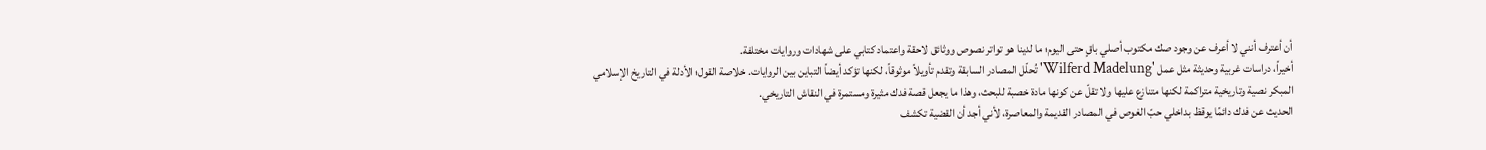أن أعترف أنني لا أعرف عن وجود صك مكتوب أصلي باقٍ حتى اليوم؛ ما لدينا هو تواتر نصوص ووثائق لاحقة واعتماد كتابي على شهادات وروايات مختلفة.
أخيراً، دراسات غربية وحديثة مثل عمل 'Wilferd Madelung' تُحلّل المصادر السابقة وتقدم تأويلاً موثوقاً، لكنها تؤكد أيضاً التباين بين الروايات. خلاصة القول؛ الأدلة في التاريخ الإسلامي المبكر نصية وتاريخية متراكمة لكنها متنازع عليها ولا تقلّ عن كونها مادة خصبة للبحث، وهذا ما يجعل قصة فدك مثيرة ومستمرة في النقاش التاريخي.
الحديث عن فدك دائمًا يوقظ بداخلي حبّ الغوص في المصادر القديمة والمعاصرة، لأني أجد أن القضية تكشف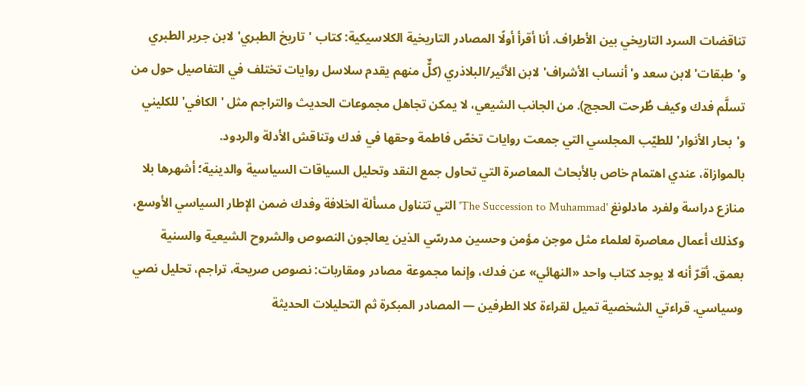تناقضات السرد التاريخي بين الأطراف. أنا أقرأ أولًا المصادر التاريخية الكلاسيكية: كتاب 'تاريخ الطبري' لابن جرير الطبري و'طبقات' لابن سعد و'أنساب الأشراف' لابن الأثير/البلاذري (كلٌّ منهم يقدم سلاسل روايات تختلف في التفاصيل حول من تسلَّم فدك وكيف طُرحت الحجج). من الجانب الشيعي، لا يمكن تجاهل مجموعات الحديث والتراجم مثل 'الكافي' للكليني و'بحار الأنوار' للطيّب المجلسي التي جمعت روايات تخصّ فاطمة وحقها في فدك وتناقش الأدلة والردود.
بالموازاة، عندي اهتمام خاص بالأبحاث المعاصرة التي تحاول جمع النقد وتحليل السياقات السياسية والدينية؛ أشهرها بلا منازع دراسة ولفرد مادلونغ 'The Succession to Muhammad' التي تتناول مسألة الخلافة وفدك ضمن الإطار السياسي الأوسع، وكذلك أعمال معاصرة لعلماء مثل موجن مؤمن وحسين مدرسّي الذين يعالجون النصوص والشروح الشيعية والسنية بعمق. أقرّ أنه لا يوجد كتاب واحد «النهائي» عن فدك، وإنما مجموعة مصادر ومقاربات: نصوص صريحة، تراجم، تحليل نصي وسياسي. قراءتي الشخصية تميل لقراءة كلا الطرفين — المصادر المبكرة ثم التحليلات الحديثة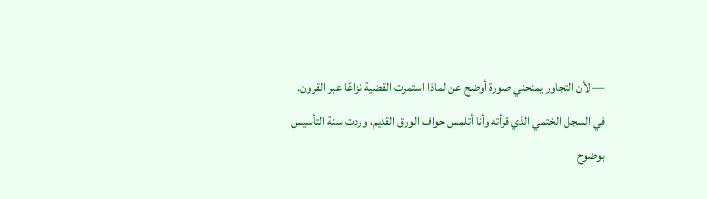— لأن التجاور يمنحني صورة أوضح عن لماذا استمرت القضية نزاعًا عبر القرون.
في السجل الختمي الذي قرأته وأنا أتلمس حواف الورق القديم، وردت سنة التأسيس بوضوح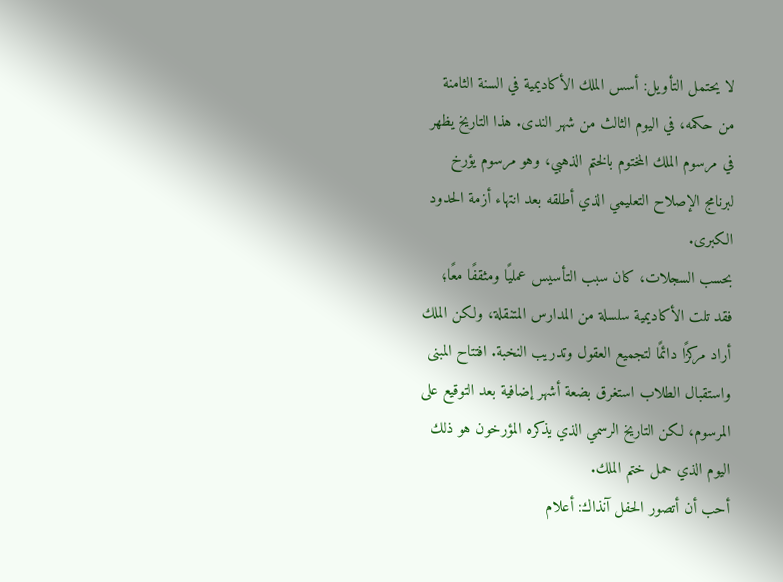لا يحتمل التأويل: أسس الملك الأكاديمية في السنة الثامنة من حكمه، في اليوم الثالث من شهر الندى. هذا التاريخ يظهر في مرسوم الملك المختوم بالختم الذهبي، وهو مرسوم يؤرخ لبرنامج الإصلاح التعليمي الذي أطلقه بعد انتهاء أزمة الحدود الكبرى.
بحسب السجلات، كان سبب التأسيس عمليًا ومثقفًا معًا؛ فقد تلت الأكاديمية سلسلة من المدارس المتنقلة، ولكن الملك أراد مركزًا دائمًا لتجميع العقول وتدريب النخبة. افتتاح المبنى واستقبال الطلاب استغرق بضعة أشهر إضافية بعد التوقيع على المرسوم، لكن التاريخ الرسمي الذي يذكره المؤرخون هو ذلك اليوم الذي حمل ختم الملك.
أحب أن أتصور الحفل آنذاك: أعلام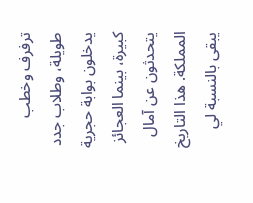ترفرف وخطب طويلة، وطلاب جدد يدخلون بوابة حجرية كبيرة، بينما العجائز يتحدثون عن آمال المملكة. هذا التاريخ يبقى بالنسبة لي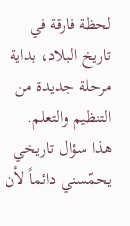لحظة فارقة في تاريخ البلاد، بداية مرحلة جديدة من التنظيم والتعلم.
هذا سؤال تاريخي يحمّسني دائماً لأن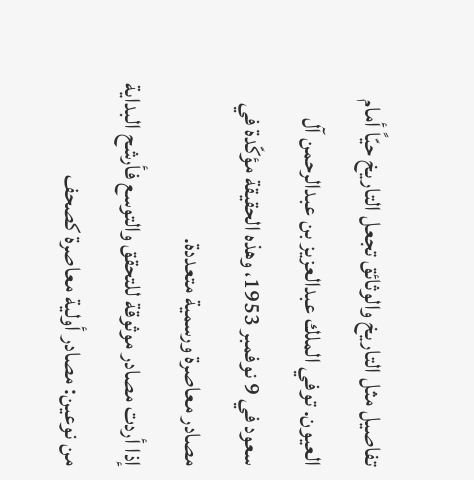تفاصيل مثل التاريخ والوثائق تجعل التاريخ حيّاً أمام العيون. توفي الملك عبدالعزيز بن عبدالرحمن آل سعود في 9 نوفمبر 1953، وهذه الحقيقة مؤكّدة في مصادر معاصرة ورسمية متعددة.
إذا أردت مصادر موثوقة للتحقق والتوسع فأرشح البداية من نوعين: مصادر أولية معاصرة كصحف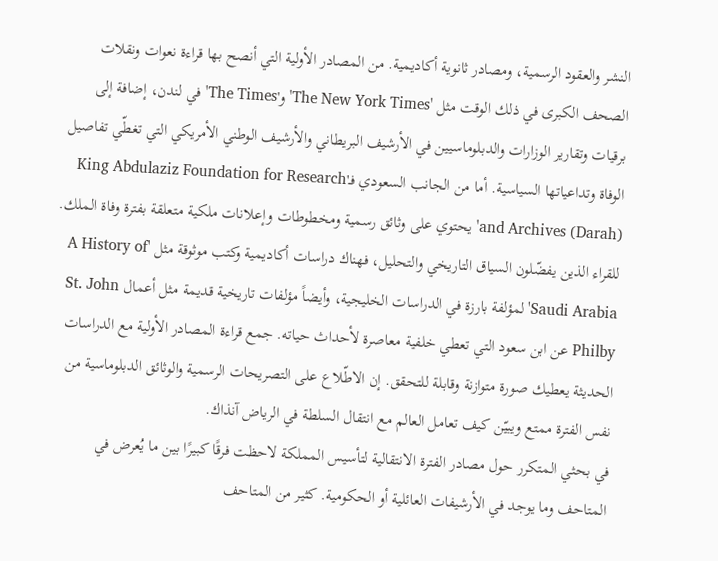النشر والعقود الرسمية، ومصادر ثانوية أكاديمية. من المصادر الأولية التي أنصح بها قراءة نعوات ونقلات الصحف الكبرى في ذلك الوقت مثل 'The New York Times' و'The Times' في لندن، إضافة إلى برقيات وتقارير الوزارات والدبلوماسيين في الأرشيف البريطاني والأرشيف الوطني الأمريكي التي تغطّي تفاصيل الوفاة وتداعياتها السياسية. أما من الجانب السعودي فـ'King Abdulaziz Foundation for Research and Archives (Darah)' يحتوي على وثائق رسمية ومخطوطات وإعلانات ملكية متعلقة بفترة وفاة الملك.
للقراء الذين يفضّلون السياق التاريخي والتحليل، فهناك دراسات أكاديمية وكتب موثوقة مثل 'A History of Saudi Arabia' لمؤلفة بارزة في الدراسات الخليجية، وأيضاً مؤلفات تاريخية قديمة مثل أعمال St. John Philby عن ابن سعود التي تعطي خلفية معاصرة لأحداث حياته. جمع قراءة المصادر الأولية مع الدراسات الحديثة يعطيك صورة متوازنة وقابلة للتحقق. إن الاطّلاع على التصريحات الرسمية والوثائق الدبلوماسية من نفس الفترة ممتع ويبيّن كيف تعامل العالم مع انتقال السلطة في الرياض آنذاك.
في بحثي المتكرر حول مصادر الفترة الانتقالية لتأسيس المملكة لاحظت فرقًا كبيرًا بين ما يُعرض في المتاحف وما يوجد في الأرشيفات العائلية أو الحكومية. كثير من المتاحف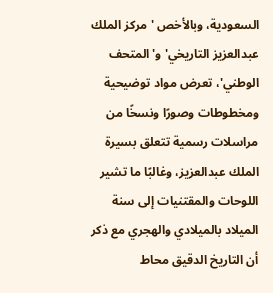السعودية، وبالأخص 'مركز الملك عبدالعزيز التاريخي' و'المتحف الوطني'، تعرض مواد توضيحية ومخطوطات وصورًا ونسخًا من مراسلات رسمية تتعلق بسيرة الملك عبدالعزيز، وغالبًا ما تشير اللوحات والمقتنيات إلى سنة الميلاد بالميلادي والهجري مع ذكر أن التاريخ الدقيق محاط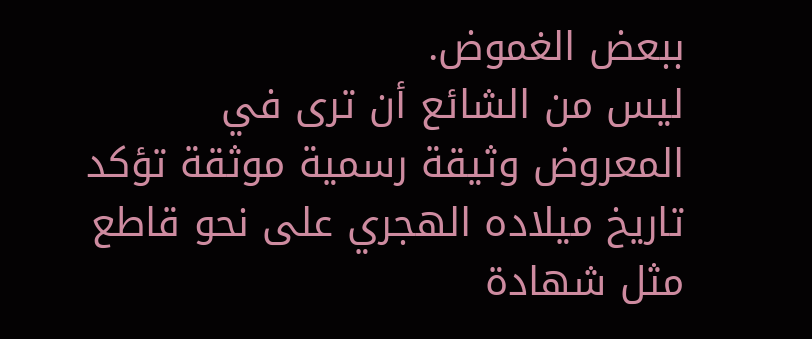ببعض الغموض.
ليس من الشائع أن ترى في المعروض وثيقة رسمية موثقة تؤكد تاريخ ميلاده الهجري على نحو قاطع مثل شهادة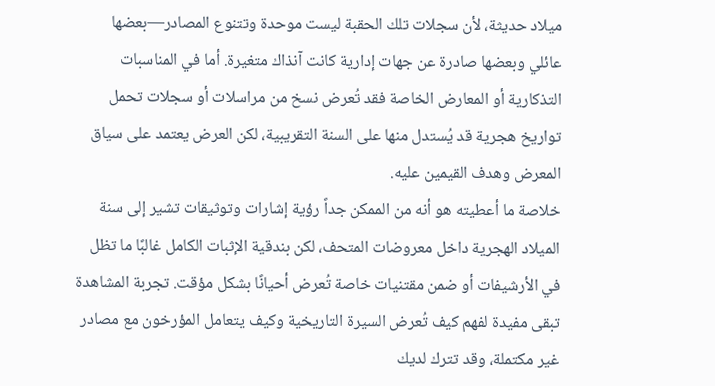ميلاد حديثة، لأن سجلات تلك الحقبة ليست موحدة وتتنوع المصادر—بعضها عائلي وبعضها صادرة عن جهات إدارية كانت آنذاك متغيرة. أما في المناسبات التذكارية أو المعارض الخاصة فقد تُعرض نسخ من مراسلات أو سجلات تحمل تواريخ هجرية قد يُستدل منها على السنة التقريبية، لكن العرض يعتمد على سياق المعرض وهدف القيمين عليه.
خلاصة ما أعطيته هو أنه من الممكن جداً رؤية إشارات وتوثيقات تشير إلى سنة الميلاد الهجرية داخل معروضات المتحف، لكن بندقية الإثبات الكامل غالبًا ما تظل في الأرشيفات أو ضمن مقتنيات خاصة تُعرض أحيانًا بشكل مؤقت. تجربة المشاهدة تبقى مفيدة لفهم كيف تُعرض السيرة التاريخية وكيف يتعامل المؤرخون مع مصادر غير مكتملة، وقد تترك لديك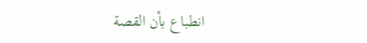انطباع بأن القصة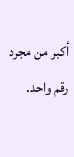أكبر من مجرد رقم واحد.